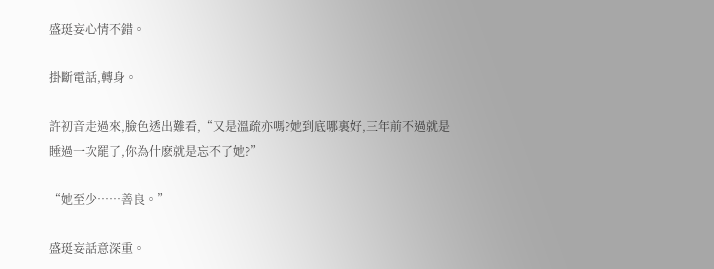盛珽妄心情不錯。

掛斷電話,轉身。

許初音走過來,臉色透出難看,“又是溫疏亦嗎?她到底哪裏好,三年前不過就是睡過一次罷了,你為什麽就是忘不了她?”

“她至少……善良。”

盛珽妄話意深重。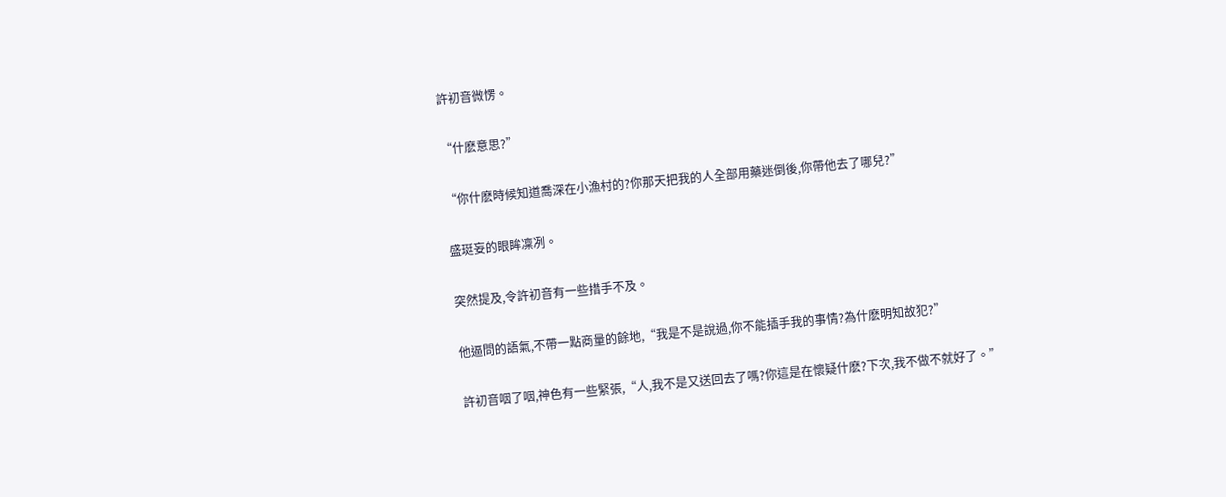許初音微愣。

“什麽意思?”

“你什麽時候知道喬深在小漁村的?你那天把我的人全部用藥迷倒後,你帶他去了哪兒?”

盛珽妄的眼眸凜冽。

突然提及,令許初音有一些措手不及。

他逼問的語氣,不帶一點商量的餘地,“我是不是說過,你不能插手我的事情?為什麽明知故犯?”

許初音咽了咽,神色有一些緊張,“人,我不是又送回去了嗎?你這是在懷疑什麽?下次,我不做不就好了。”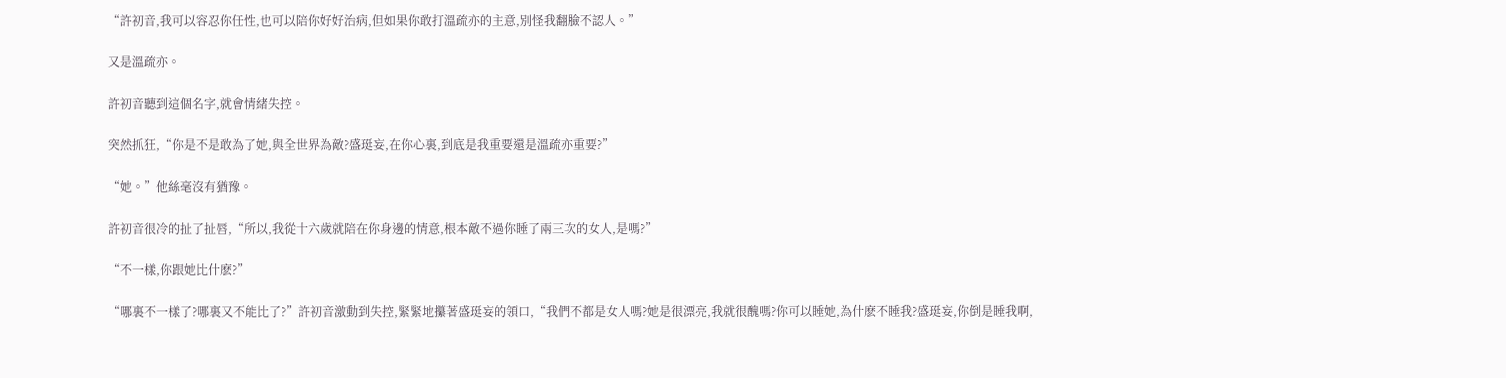“許初音,我可以容忍你任性,也可以陪你好好治病,但如果你敢打溫疏亦的主意,別怪我翻臉不認人。”

又是溫疏亦。

許初音聽到這個名字,就會情緒失控。

突然抓狂,“你是不是敢為了她,與全世界為敵?盛珽妄,在你心裏,到底是我重要還是溫疏亦重要?”

“她。”他絲毫沒有猶豫。

許初音很冷的扯了扯唇,“所以,我從十六歲就陪在你身邊的情意,根本敵不過你睡了兩三次的女人,是嗎?”

“不一樣,你跟她比什麽?”

“哪裏不一樣了?哪裏又不能比了?”許初音激動到失控,緊緊地攥著盛珽妄的領口,“我們不都是女人嗎?她是很漂亮,我就很醜嗎?你可以睡她,為什麽不睡我?盛珽妄,你倒是睡我啊,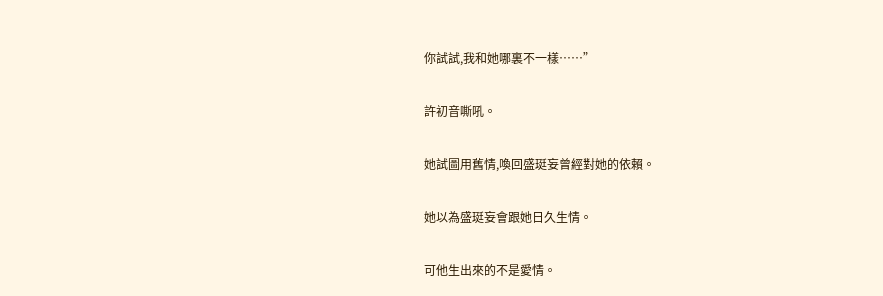你試試,我和她哪裏不一樣……”

許初音嘶吼。

她試圖用舊情,喚回盛珽妄曾經對她的依賴。

她以為盛珽妄會跟她日久生情。

可他生出來的不是愛情。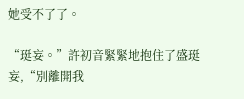她受不了了。

“珽妄。”許初音緊緊地抱住了盛珽妄,“別離開我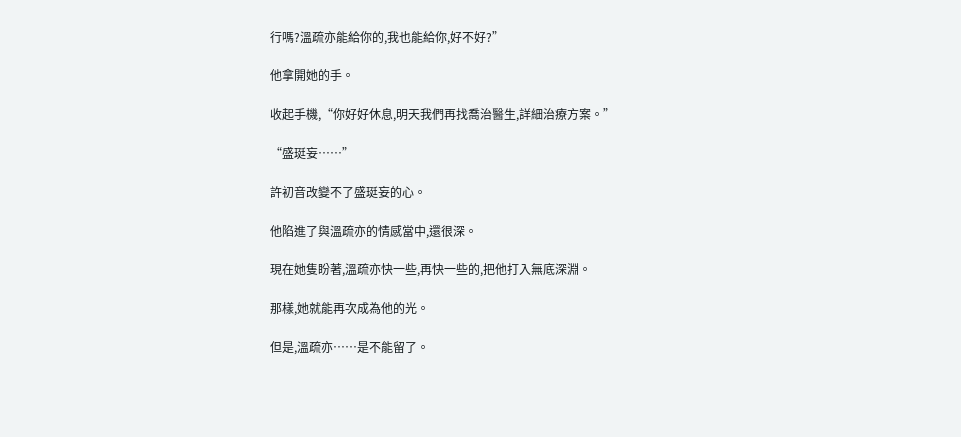行嗎?溫疏亦能給你的,我也能給你,好不好?”

他拿開她的手。

收起手機,“你好好休息,明天我們再找喬治醫生,詳細治療方案。”

“盛珽妄……”

許初音改變不了盛珽妄的心。

他陷進了與溫疏亦的情感當中,還很深。

現在她隻盼著,溫疏亦快一些,再快一些的,把他打入無底深淵。

那樣,她就能再次成為他的光。

但是,溫疏亦……是不能留了。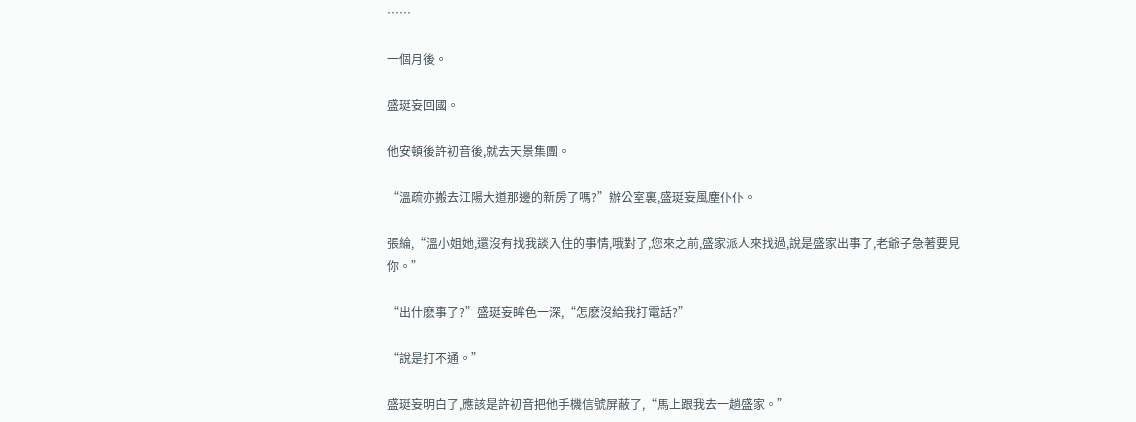……

一個月後。

盛珽妄回國。

他安頓後許初音後,就去天景集團。

“溫疏亦搬去江陽大道那邊的新房了嗎?”辦公室裏,盛珽妄風塵仆仆。

張綸,“溫小姐她,還沒有找我談入住的事情,哦對了,您來之前,盛家派人來找過,說是盛家出事了,老爺子急著要見你。”

“出什麽事了?”盛珽妄眸色一深,“怎麽沒給我打電話?”

“說是打不通。”

盛珽妄明白了,應該是許初音把他手機信號屏蔽了,“馬上跟我去一趟盛家。”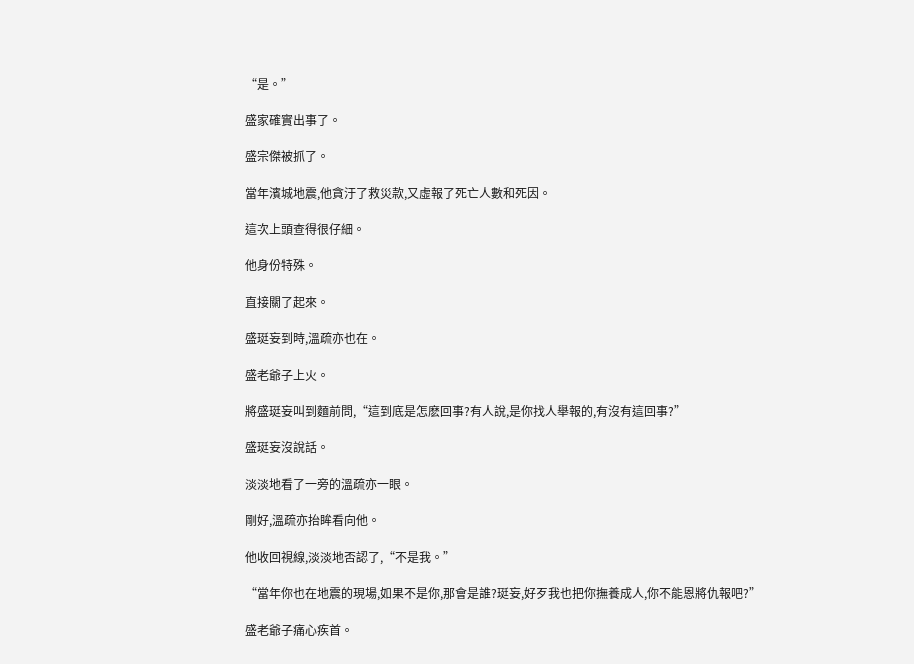“是。”

盛家確實出事了。

盛宗傑被抓了。

當年濱城地震,他貪汙了救災款,又虛報了死亡人數和死因。

這次上頭查得很仔細。

他身份特殊。

直接關了起來。

盛珽妄到時,溫疏亦也在。

盛老爺子上火。

將盛珽妄叫到麵前問,“這到底是怎麽回事?有人說,是你找人舉報的,有沒有這回事?”

盛珽妄沒說話。

淡淡地看了一旁的溫疏亦一眼。

剛好,溫疏亦抬眸看向他。

他收回視線,淡淡地否認了,“不是我。”

“當年你也在地震的現場,如果不是你,那會是誰?珽妄,好歹我也把你撫養成人,你不能恩將仇報吧?”

盛老爺子痛心疾首。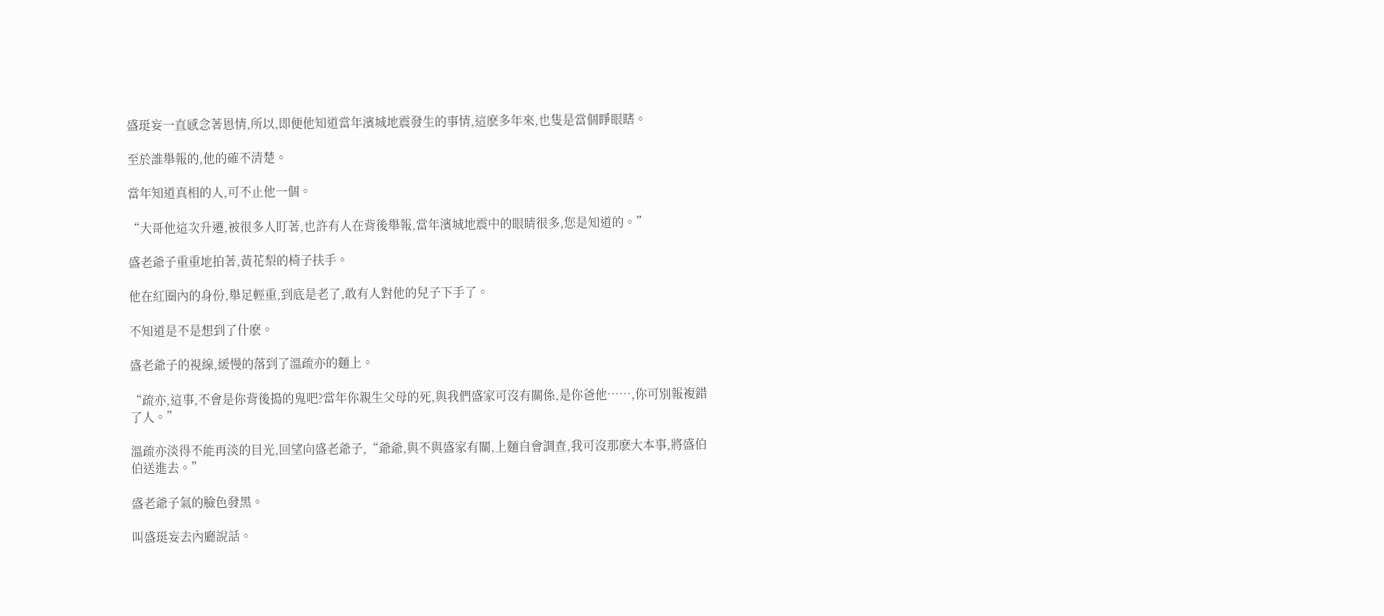盛珽妄一直感念著恩情,所以,即便他知道當年濱城地震發生的事情,這麽多年來,也隻是當個睜眼瞎。

至於誰舉報的,他的確不清楚。

當年知道真相的人,可不止他一個。

“大哥他這次升遷,被很多人盯著,也許有人在背後舉報,當年濱城地震中的眼睛很多,您是知道的。”

盛老爺子重重地拍著,黃花梨的椅子扶手。

他在紅圈內的身份,舉足輕重,到底是老了,敢有人對他的兒子下手了。

不知道是不是想到了什麽。

盛老爺子的視線,緩慢的落到了溫疏亦的麵上。

“疏亦,這事,不會是你背後搗的鬼吧?當年你親生父母的死,與我們盛家可沒有關係,是你爸他……,你可別報複錯了人。”

溫疏亦淡得不能再淡的目光,回望向盛老爺子,“爺爺,與不與盛家有關,上麵自會調查,我可沒那麽大本事,將盛伯伯送進去。”

盛老爺子氣的臉色發黑。

叫盛珽妄去內廳說話。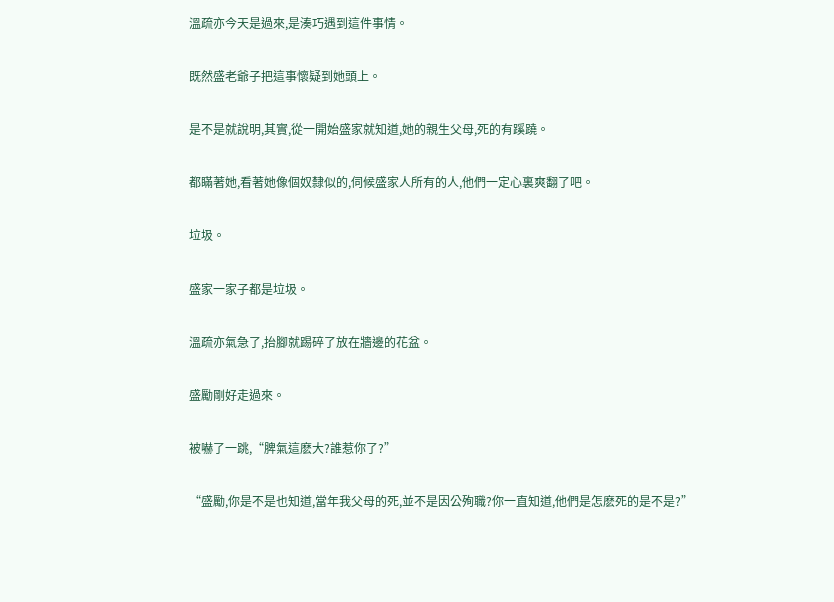溫疏亦今天是過來,是湊巧遇到這件事情。

既然盛老爺子把這事懷疑到她頭上。

是不是就說明,其實,從一開始盛家就知道,她的親生父母,死的有蹊蹺。

都瞞著她,看著她像個奴隸似的,伺候盛家人所有的人,他們一定心裏爽翻了吧。

垃圾。

盛家一家子都是垃圾。

溫疏亦氣急了,抬腳就踢碎了放在牆邊的花盆。

盛勵剛好走過來。

被嚇了一跳,“脾氣這麽大?誰惹你了?”

“盛勵,你是不是也知道,當年我父母的死,並不是因公殉職?你一直知道,他們是怎麽死的是不是?”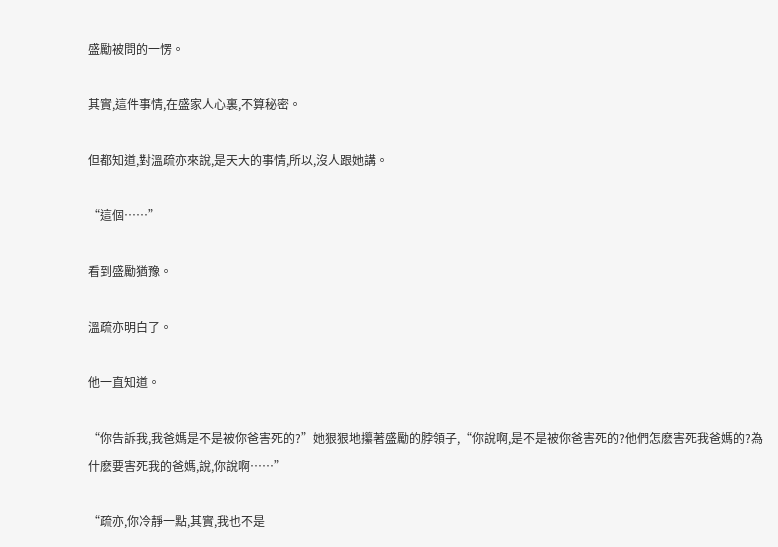盛勵被問的一愣。

其實,這件事情,在盛家人心裏,不算秘密。

但都知道,對溫疏亦來說,是天大的事情,所以,沒人跟她講。

“這個……”

看到盛勵猶豫。

溫疏亦明白了。

他一直知道。

“你告訴我,我爸媽是不是被你爸害死的?”她狠狠地攥著盛勵的脖領子,“你說啊,是不是被你爸害死的?他們怎麽害死我爸媽的?為什麽要害死我的爸媽,說,你說啊……”

“疏亦,你冷靜一點,其實,我也不是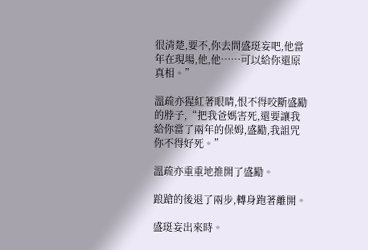很清楚,要不,你去問盛珽妄吧,他當年在現場,他,他……可以給你還原真相。”

溫疏亦猩紅著眼睛,恨不得咬斷盛勵的脖子,“把我爸媽害死,還要讓我給你當了兩年的保姆,盛勵,我詛咒你不得好死。”

溫疏亦重重地推開了盛勵。

踉蹌的後退了兩步,轉身跑著離開。

盛珽妄出來時。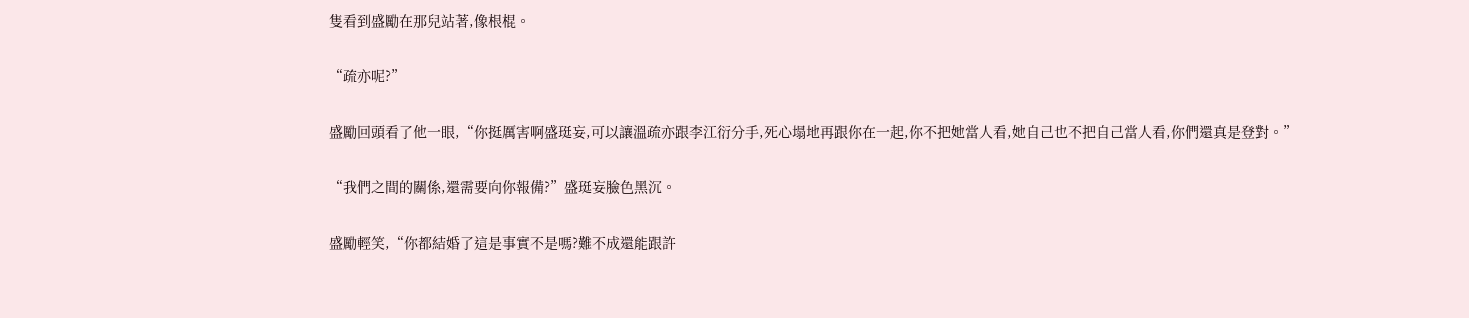隻看到盛勵在那兒站著,像根棍。

“疏亦呢?”

盛勵回頭看了他一眼,“你挺厲害啊盛珽妄,可以讓溫疏亦跟李江衍分手,死心塌地再跟你在一起,你不把她當人看,她自己也不把自己當人看,你們還真是登對。”

“我們之間的關係,還需要向你報備?”盛珽妄臉色黑沉。

盛勵輕笑,“你都結婚了這是事實不是嗎?難不成還能跟許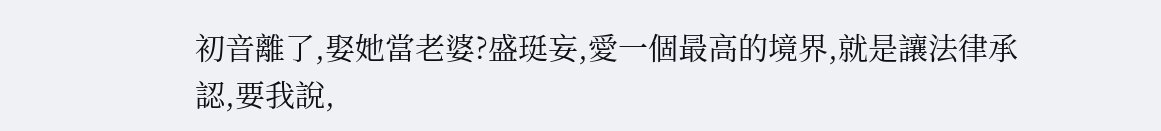初音離了,娶她當老婆?盛珽妄,愛一個最高的境界,就是讓法律承認,要我說,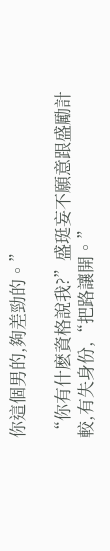你這個男的,夠差勁的。”

“你有什麽資格說我?”盛珽妄不願意跟盛勵計較,有失身份,“把路讓開。”